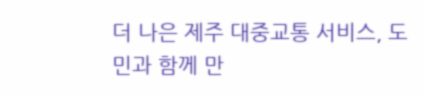더 나은 제주 대중교통 서비스, 도민과 함께 만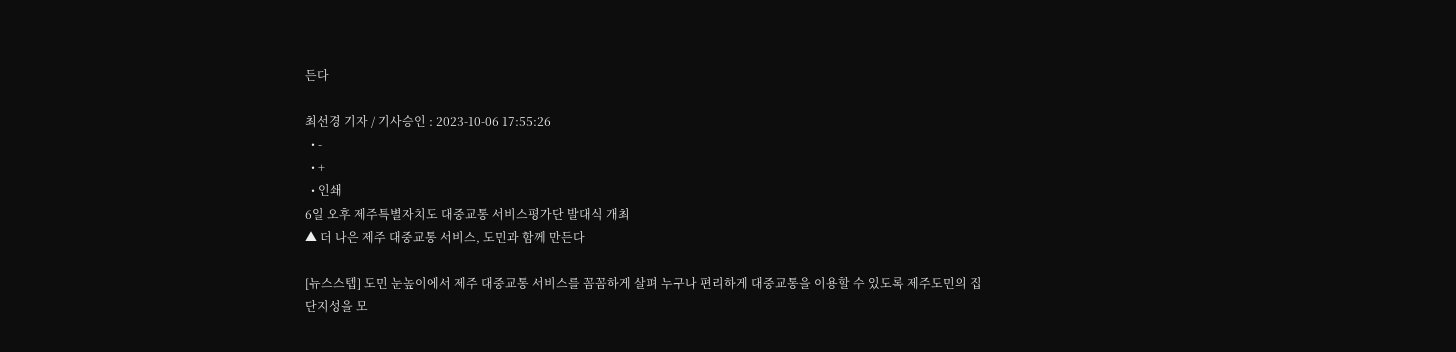든다

최선경 기자 / 기사승인 : 2023-10-06 17:55:26
  • -
  • +
  • 인쇄
6일 오후 제주특별자치도 대중교통 서비스평가단 발대식 개최
▲ 더 나은 제주 대중교통 서비스, 도민과 함께 만든다

[뉴스스텝] 도민 눈높이에서 제주 대중교통 서비스를 꼼꼼하게 살펴 누구나 편리하게 대중교통을 이용할 수 있도록 제주도민의 집단지성을 모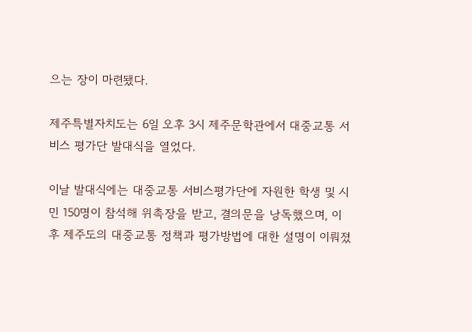으는 장이 마련됐다.

제주특별자치도는 6일 오후 3시 제주문학관에서 대중교통 서비스 평가단 발대식을 열었다.

이날 발대식에는 대중교통 서비스평가단에 자원한 학생 및 시민 150명이 참석해 위촉장을 받고, 결의문을 낭독했으며, 이후 제주도의 대중교통 정책과 평가방법에 대한 설명이 이뤄졌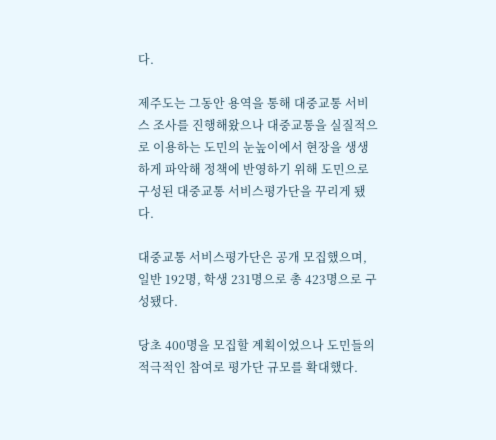다.

제주도는 그동안 용역을 통해 대중교통 서비스 조사를 진행해왔으나 대중교통을 실질적으로 이용하는 도민의 눈높이에서 현장을 생생하게 파악해 정책에 반영하기 위해 도민으로 구성된 대중교통 서비스평가단을 꾸리게 됐다.

대중교통 서비스평가단은 공개 모집했으며, 일반 192명, 학생 231명으로 총 423명으로 구성됐다.

당초 400명을 모집할 계획이었으나 도민들의 적극적인 참여로 평가단 규모를 확대했다.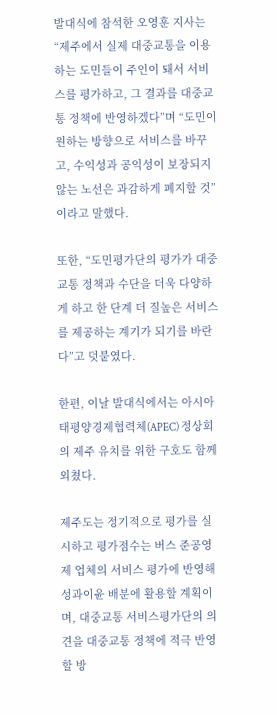발대식에 참석한 오영훈 지사는 “제주에서 실제 대중교통을 이용하는 도민들이 주인이 돼서 서비스를 평가하고, 그 결과를 대중교통 정책에 반영하겠다”며 “도민이 원하는 방향으로 서비스를 바꾸고, 수익성과 공익성이 보장되지 않는 노선은 과감하게 폐지할 것”이라고 말했다.

또한, “도민평가단의 평가가 대중교통 정책과 수단을 더욱 다양하게 하고 한 단계 더 질높은 서비스를 제공하는 계기가 되기를 바란다”고 덧붙였다.

한편, 이날 발대식에서는 아시아태평양경제협력체(APEC) 정상회의 제주 유치를 위한 구호도 함께 외쳤다.

제주도는 정기적으로 평가를 실시하고 평가점수는 버스 준공영제 업체의 서비스 평가에 반영해 성과이윤 배분에 활용할 계획이며, 대중교통 서비스평가단의 의견을 대중교통 정책에 적극 반영할 방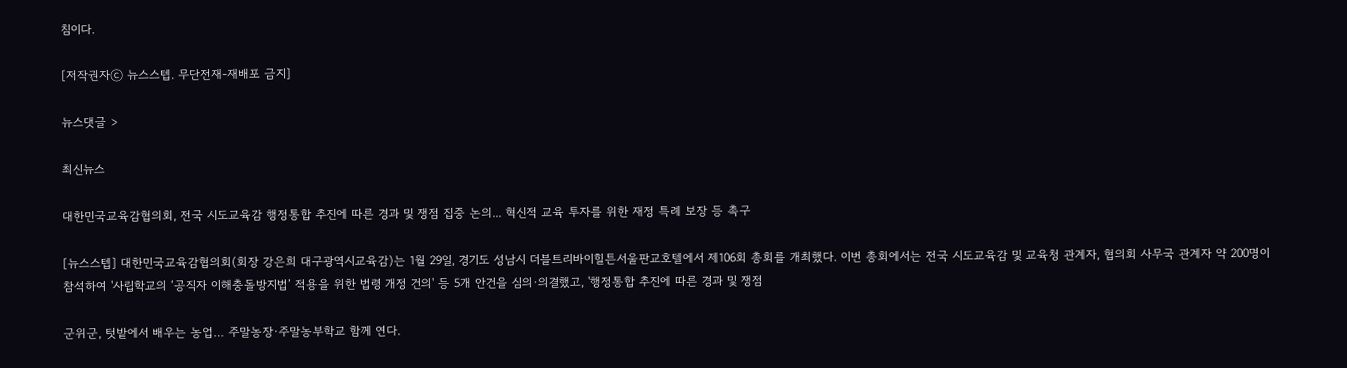침이다.

[저작권자ⓒ 뉴스스텝. 무단전재-재배포 금지]

뉴스댓글 >

최신뉴스

대한민국교육감협의회, 전국 시도교육감 행정통합 추진에 따른 경과 및 쟁점 집중 논의... 혁신적 교육 투자를 위한 재정 특례 보장 등 촉구

[뉴스스텝] 대한민국교육감협의회(회장 강은희 대구광역시교육감)는 1월 29일, 경기도 성남시 더블트리바이힐튼서울판교호텔에서 제106회 총회를 개최했다. 이번 총회에서는 전국 시도교육감 및 교육청 관계자, 협의회 사무국 관계자 약 200명이 참석하여 '사립학교의 ‘공직자 이해충돌방지법’ 적용을 위한 법령 개정 건의' 등 5개 안건을 심의·의결했고, '행정통합 추진에 따른 경과 및 쟁점

군위군, 텃밭에서 배우는 농업… 주말농장·주말농부학교 함께 연다.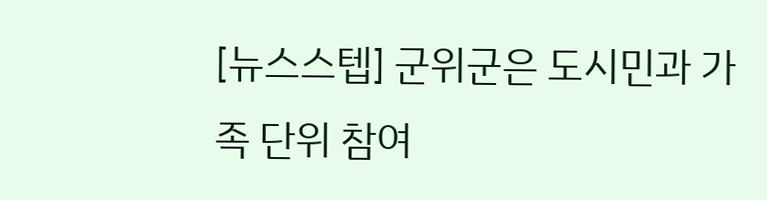[뉴스스텝] 군위군은 도시민과 가족 단위 참여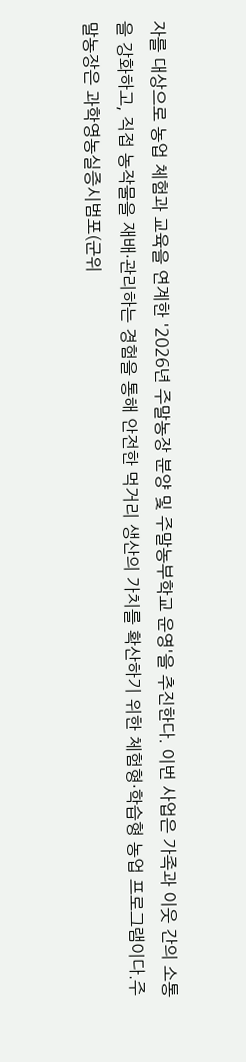자를 대상으로 농업 체험과 교육을 연계한 '2026년 주말농장 분양 및 주말농부학교 운영'을 추진한다. 이번 사업은 가족과 이웃 간의 소통을 강화하고, 직접 농작물을 재배·관리하는 경험을 통해 안전한 먹거리 생산의 가치를 확산하기 위한 체험형·학습형 농업 프로그램이다.주말농장은 과학영농실증시범포(군위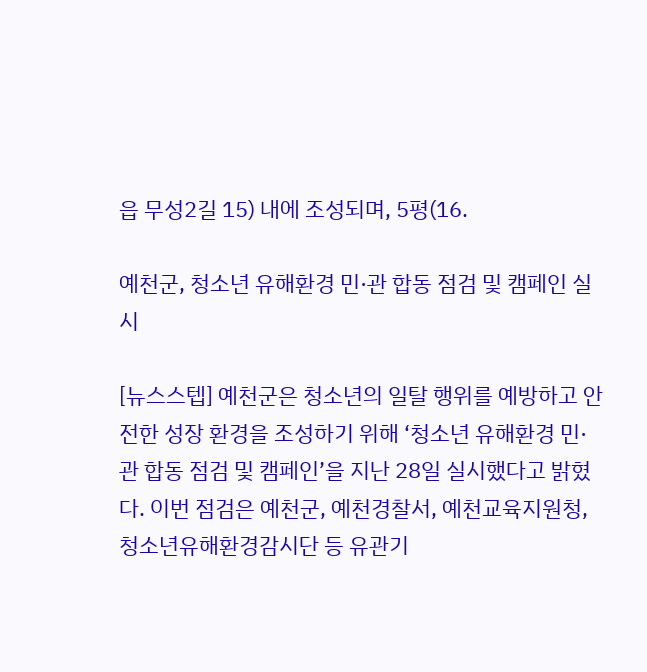읍 무성2길 15) 내에 조성되며, 5평(16.

예천군, 청소년 유해환경 민·관 합동 점검 및 캠페인 실시

[뉴스스텝] 예천군은 청소년의 일탈 행위를 예방하고 안전한 성장 환경을 조성하기 위해 ‘청소년 유해환경 민·관 합동 점검 및 캠페인’을 지난 28일 실시했다고 밝혔다. 이번 점검은 예천군, 예천경찰서, 예천교육지원청, 청소년유해환경감시단 등 유관기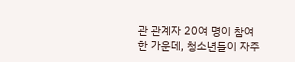관 관계자 20여 명이 참여한 가운데, 청소년들이 자주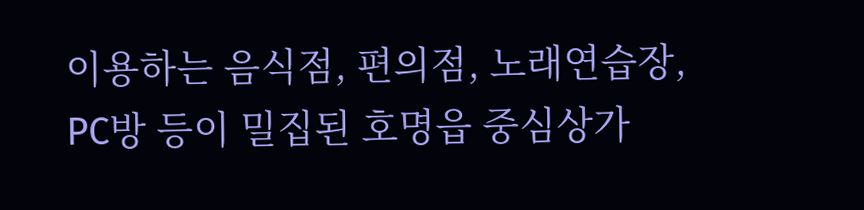이용하는 음식점, 편의점, 노래연습장, PC방 등이 밀집된 호명읍 중심상가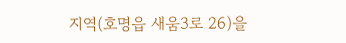지역(호명읍 새움3로 26)을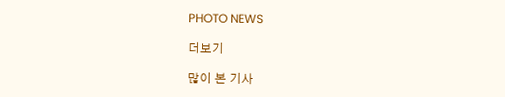PHOTO NEWS

더보기

많이 본 기사